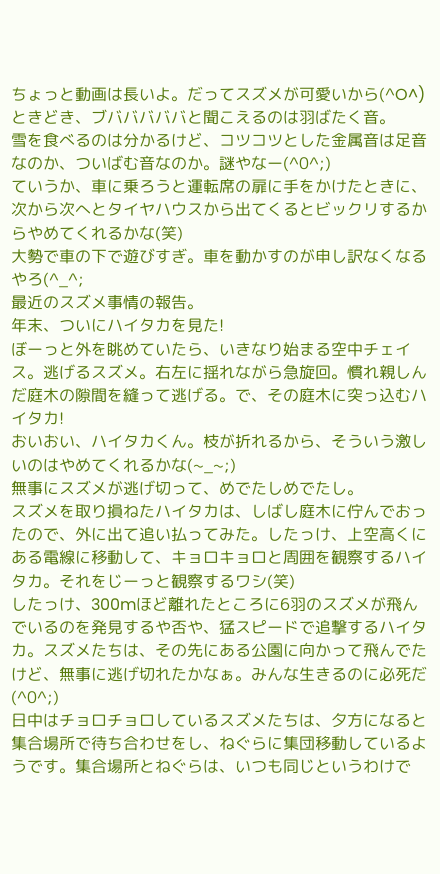ちょっと動画は長いよ。だってスズメが可愛いから(^O^)
ときどき、ブバババババと聞こえるのは羽ばたく音。
雪を食べるのは分かるけど、コツコツとした金属音は足音なのか、ついばむ音なのか。謎やなー(^0^;)
ていうか、車に乗ろうと運転席の扉に手をかけたときに、次から次へとタイヤハウスから出てくるとビックリするからやめてくれるかな(笑)
大勢で車の下で遊びすぎ。車を動かすのが申し訳なくなるやろ(^_^;
最近のスズメ事情の報告。
年末、ついにハイタカを見た!
ぼーっと外を眺めていたら、いきなり始まる空中チェイス。逃げるスズメ。右左に揺れながら急旋回。慣れ親しんだ庭木の隙間を縫って逃げる。で、その庭木に突っ込むハイタカ!
おいおい、ハイタカくん。枝が折れるから、そういう激しいのはやめてくれるかな(~_~;)
無事にスズメが逃げ切って、めでたしめでたし。
スズメを取り損ねたハイタカは、しばし庭木に佇んでおったので、外に出て追い払ってみた。したっけ、上空高くにある電線に移動して、キョロキョロと周囲を観察するハイタカ。それをじーっと観察するワシ(笑)
したっけ、300mほど離れたところに6羽のスズメが飛んでいるのを発見するや否や、猛スピードで追撃するハイタカ。スズメたちは、その先にある公園に向かって飛んでたけど、無事に逃げ切れたかなぁ。みんな生きるのに必死だ(^0^;)
日中はチョロチョロしているスズメたちは、夕方になると集合場所で待ち合わせをし、ねぐらに集団移動しているようです。集合場所とねぐらは、いつも同じというわけで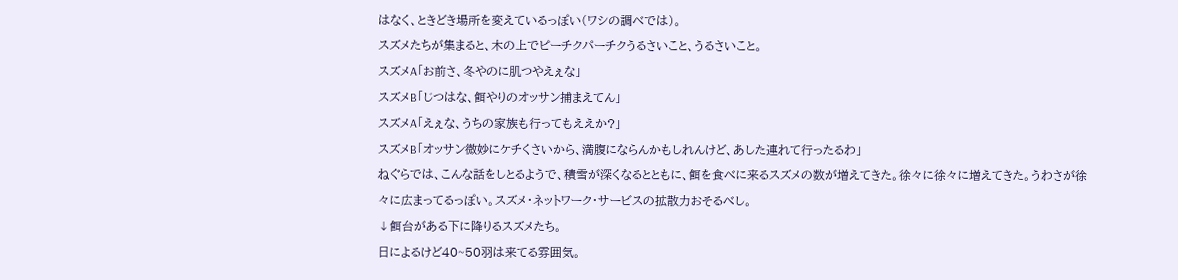はなく、ときどき場所を変えているっぽい(ワシの調べでは)。
スズメたちが集まると、木の上でピーチクパーチクうるさいこと、うるさいこと。
スズメA「お前さ、冬やのに肌つやえぇな」
スズメB「じつはな、餌やりのオッサン捕まえてん」
スズメA「えぇな、うちの家族も行ってもええか?」
スズメB「オッサン微妙にケチくさいから、満腹にならんかもしれんけど、あした連れて行ったるわ」
ねぐらでは、こんな話をしとるようで、積雪が深くなるとともに、餌を食べに来るスズメの数が増えてきた。徐々に徐々に増えてきた。うわさが徐々に広まってるっぽい。スズメ・ネットワーク・サービスの拡散力おそるべし。
↓餌台がある下に降りるスズメたち。
日によるけど40~50羽は来てる雰囲気。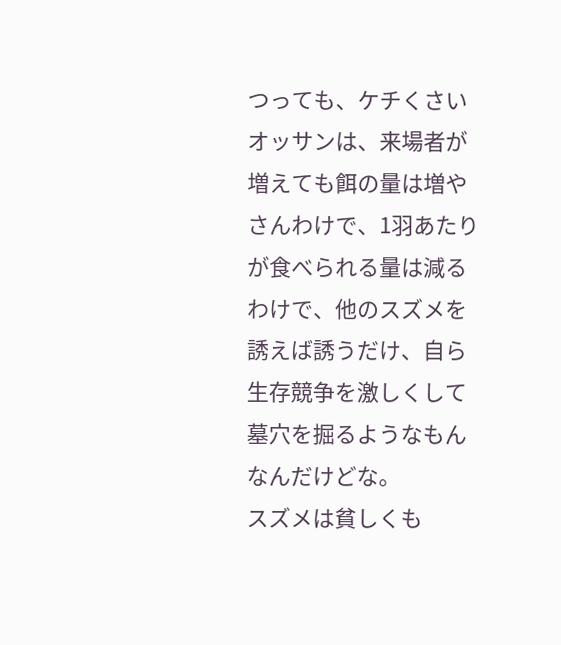つっても、ケチくさいオッサンは、来場者が増えても餌の量は増やさんわけで、1羽あたりが食べられる量は減るわけで、他のスズメを誘えば誘うだけ、自ら生存競争を激しくして墓穴を掘るようなもんなんだけどな。
スズメは貧しくも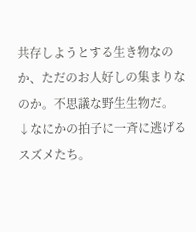共存しようとする生き物なのか、ただのお人好しの集まりなのか。不思議な野生生物だ。
↓なにかの拍子に一斉に逃げるスズメたち。